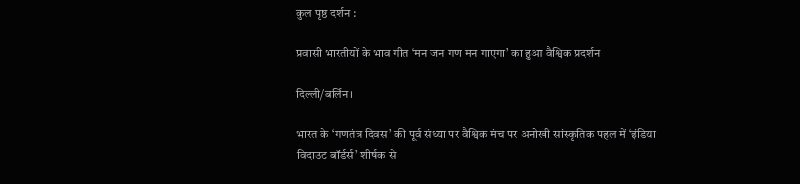कुल पृष्ठ दर्शन :

प्रवासी भारतीयों के भाव गीत ‘मन जन गण मन गाएगा’ का हुआ वैश्विक प्रदर्शन

दिल्ली/बर्लिन।

भारत के ‘गणतंत्र दिवस’ की पूर्व संध्या पर वैश्विक मंच पर अनोखी सांस्कृतिक पहल में ‘इंडिया विदाउट बॉर्डर्स’ शीर्षक से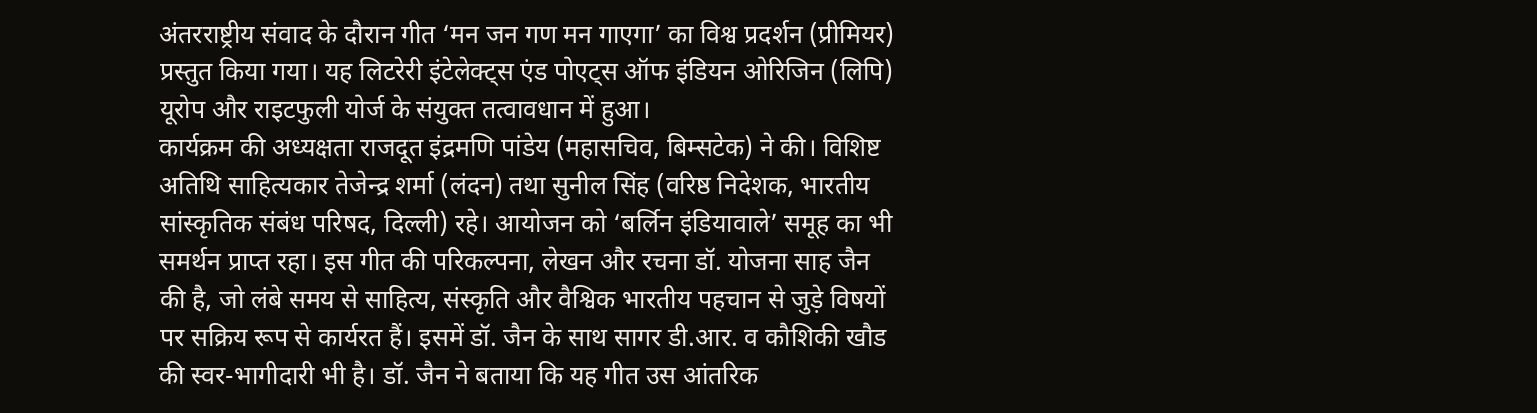अंतरराष्ट्रीय संवाद के दौरान गीत ‘मन जन गण मन गाएगा’ का विश्व प्रदर्शन (प्रीमियर) प्रस्तुत किया गया। यह लिटरेरी इंटेलेक्ट्स एंड पोएट्स ऑफ इंडियन ओरिजिन (लिपि) यूरोप और राइटफुली योर्ज के संयुक्त तत्वावधान में हुआ।
कार्यक्रम की अध्यक्षता राजदूत इंद्रमणि पांडेय (महासचिव, बिम्सटेक) ने की। विशिष्ट अतिथि साहित्यकार तेजेन्द्र शर्मा (लंदन) तथा सुनील सिंह (वरिष्ठ निदेशक, भारतीय सांस्कृतिक संबंध परिषद, दिल्ली) रहे। आयोजन को ‘बर्लिन इंडियावाले’ समूह का भी समर्थन प्राप्त रहा। इस गीत की परिकल्पना, लेखन और रचना डॉ. योजना साह जैन की है, जो लंबे समय से साहित्य, संस्कृति और वैश्विक भारतीय पहचान से जुड़े विषयों पर सक्रिय रूप से कार्यरत हैं। इसमें डॉ. जैन के साथ सागर डी.आर. व कौशिकी खौड की स्वर-भागीदारी भी है। डॉ. जैन ने बताया कि यह गीत उस आंतरिक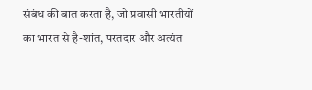संबंध की बात करता है, जो प्रवासी भारतीयों का भारत से है-शांत, परतदार और अत्यंत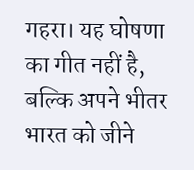गहरा। यह घोषणा का गीत नहीं है, बल्कि अपने भीतर भारत को जीने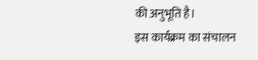की अनुभूति है।
इस कार्यक्रम का संचालन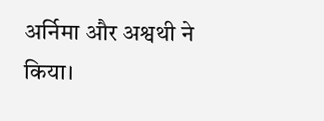अर्निमा और अश्वथी ने किया।